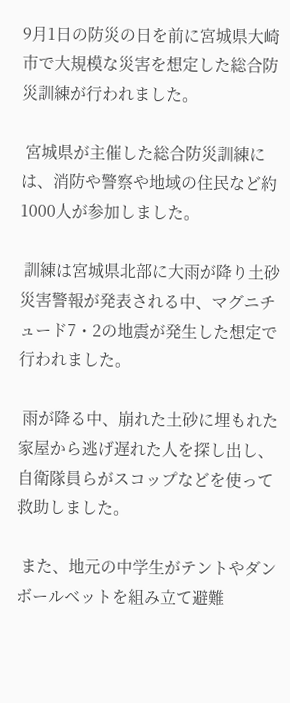9月1日の防災の日を前に宮城県大崎市で大規模な災害を想定した総合防災訓練が行われました。

 宮城県が主催した総合防災訓練には、消防や警察や地域の住民など約1000人が参加しました。

 訓練は宮城県北部に大雨が降り土砂災害警報が発表される中、マグニチュード7・2の地震が発生した想定で行われました。

 雨が降る中、崩れた土砂に埋もれた家屋から逃げ遅れた人を探し出し、自衛隊員らがスコップなどを使って救助しました。

 また、地元の中学生がテントやダンボールベットを組み立て避難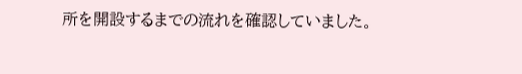所を開設するまでの流れを確認していました。